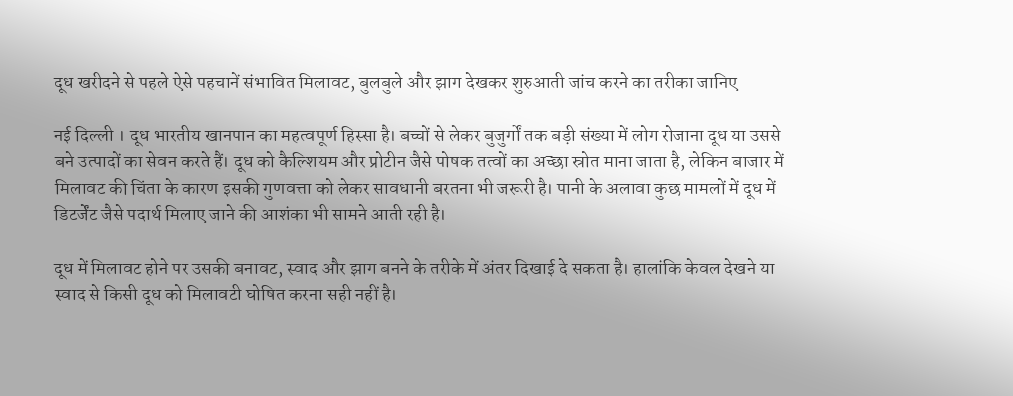दूध खरीदने से पहले ऐसे पहचानें संभावित मिलावट, बुलबुले और झाग देखकर शुरुआती जांच करने का तरीका जानिए

नई दिल्ली । दूध भारतीय खानपान का महत्वपूर्ण हिस्सा है। बच्चों से लेकर बुजुर्गों तक बड़ी संख्या में लोग रोजाना दूध या उससे बने उत्पादों का सेवन करते हैं। दूध को कैल्शियम और प्रोटीन जैसे पोषक तत्वों का अच्छा स्रोत माना जाता है, लेकिन बाजार में मिलावट की चिंता के कारण इसकी गुणवत्ता को लेकर सावधानी बरतना भी जरूरी है। पानी के अलावा कुछ मामलों में दूध में डिटर्जेंट जैसे पदार्थ मिलाए जाने की आशंका भी सामने आती रही है।

दूध में मिलावट होने पर उसकी बनावट, स्वाद और झाग बनने के तरीके में अंतर दिखाई दे सकता है। हालांकि केवल देखने या स्वाद से किसी दूध को मिलावटी घोषित करना सही नहीं है।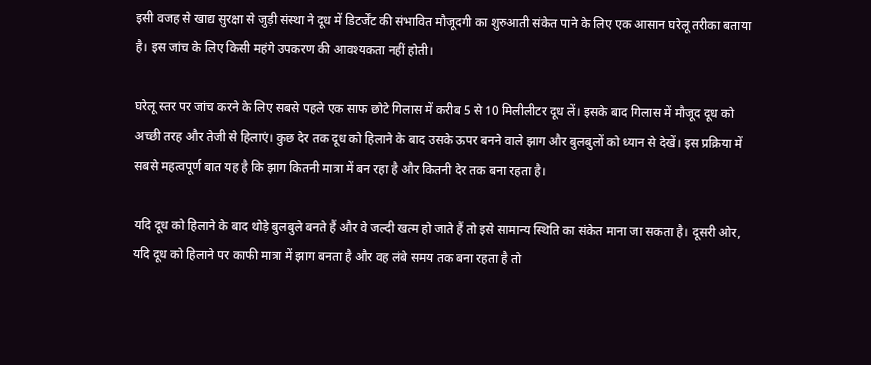इसी वजह से खाद्य सुरक्षा से जुड़ी संस्था ने दूध में डिटर्जेंट की संभावित मौजूदगी का शुरुआती संकेत पाने के लिए एक आसान घरेलू तरीका बताया है। इस जांच के लिए किसी महंगे उपकरण की आवश्यकता नहीं होती।

घरेलू स्तर पर जांच करने के लिए सबसे पहले एक साफ छोटे गिलास में करीब 5 से 10 मिलीलीटर दूध लें। इसके बाद गिलास में मौजूद दूध को अच्छी तरह और तेजी से हिलाएं। कुछ देर तक दूध को हिलाने के बाद उसके ऊपर बनने वाले झाग और बुलबुलों को ध्यान से देखें। इस प्रक्रिया में सबसे महत्वपूर्ण बात यह है कि झाग कितनी मात्रा में बन रहा है और कितनी देर तक बना रहता है।

यदि दूध को हिलाने के बाद थोड़े बुलबुले बनते हैं और वे जल्दी खत्म हो जाते हैं तो इसे सामान्य स्थिति का संकेत माना जा सकता है। दूसरी ओर, यदि दूध को हिलाने पर काफी मात्रा में झाग बनता है और वह लंबे समय तक बना रहता है तो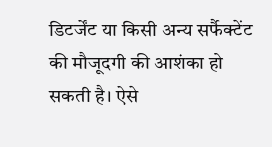डिटर्जेंट या किसी अन्य सर्फैक्टेंट की मौजूदगी की आशंका हो सकती है। ऐसे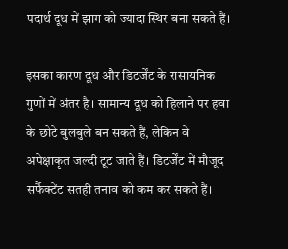पदार्थ दूध में झाग को ज्यादा स्थिर बना सकते हैं।

इसका कारण दूध और डिटर्जेंट के रासायनिक गुणों में अंतर है। सामान्य दूध को हिलाने पर हवा के छोटे बुलबुले बन सकते हैं, लेकिन वे अपेक्षाकृत जल्दी टूट जाते हैं। डिटर्जेंट में मौजूद सर्फैक्टेंट सतही तनाव को कम कर सकते हैं।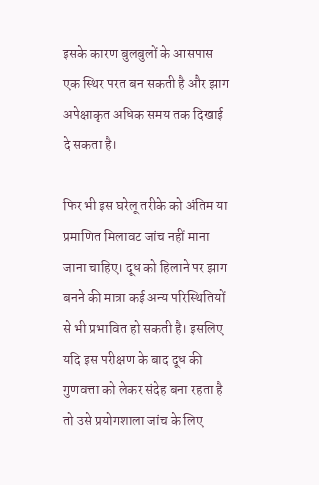इसके कारण बुलबुलों के आसपास एक स्थिर परत बन सकती है और झाग अपेक्षाकृत अधिक समय तक दिखाई दे सकता है।

फिर भी इस घरेलू तरीके को अंतिम या प्रमाणित मिलावट जांच नहीं माना जाना चाहिए। दूध को हिलाने पर झाग बनने की मात्रा कई अन्य परिस्थितियों से भी प्रभावित हो सकती है। इसलिए यदि इस परीक्षण के बाद दूध की गुणवत्ता को लेकर संदेह बना रहता है तो उसे प्रयोगशाला जांच के लिए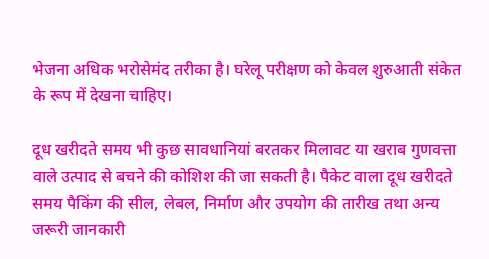भेजना अधिक भरोसेमंद तरीका है। घरेलू परीक्षण को केवल शुरुआती संकेत के रूप में देखना चाहिए।

दूध खरीदते समय भी कुछ सावधानियां बरतकर मिलावट या खराब गुणवत्ता वाले उत्पाद से बचने की कोशिश की जा सकती है। पैकेट वाला दूध खरीदते समय पैकिंग की सील, लेबल, निर्माण और उपयोग की तारीख तथा अन्य जरूरी जानकारी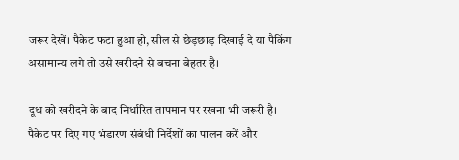जरूर देखें। पैकेट फटा हुआ हो, सील से छेड़छाड़ दिखाई दे या पैकिंग असामान्य लगे तो उसे खरीदने से बचना बेहतर है।

दूध को खरीदने के बाद निर्धारित तापमान पर रखना भी जरूरी है। पैकेट पर दिए गए भंडारण संबंधी निर्देशों का पालन करें और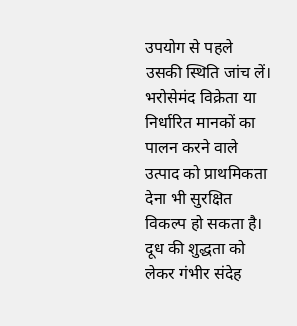उपयोग से पहले उसकी स्थिति जांच लें। भरोसेमंद विक्रेता या निर्धारित मानकों का पालन करने वाले उत्पाद को प्राथमिकता देना भी सुरक्षित विकल्प हो सकता है। दूध की शुद्धता को लेकर गंभीर संदेह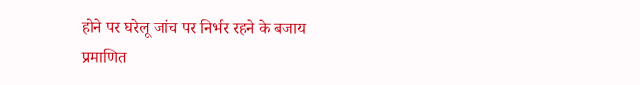होने पर घरेलू जांच पर निर्भर रहने के बजाय प्रमाणित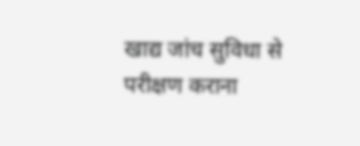खाद्य जांच सुविधा से परीक्षण कराना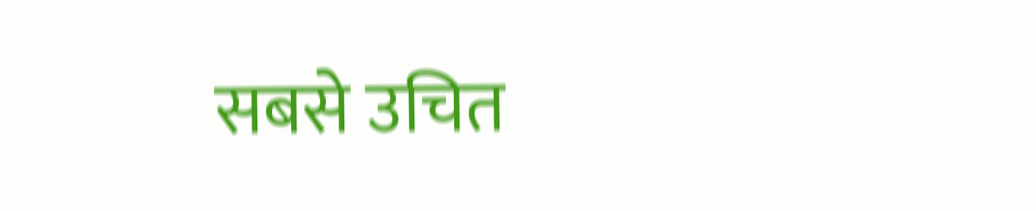सबसे उचित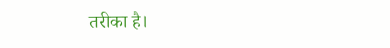तरीका है।